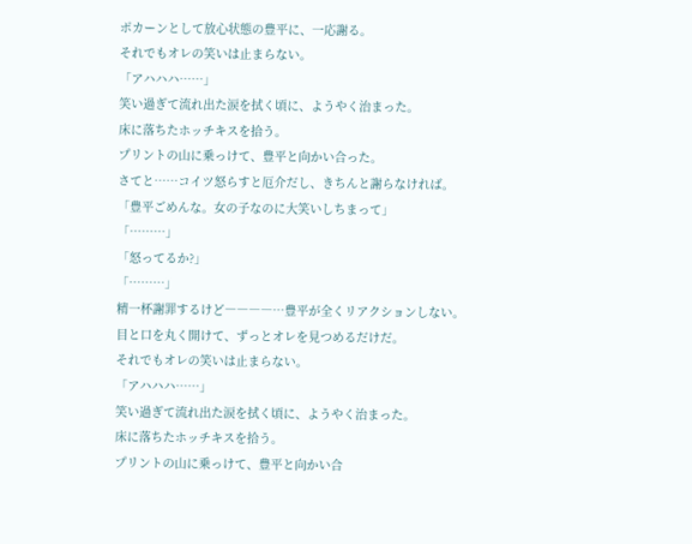ポカーンとして放心状態の豊平に、一応謝る。
それでもオレの笑いは止まらない。
「アハハハ……」
笑い過ぎて流れ出た涙を拭く頃に、ようやく治まった。
床に落ちたホッチキスを拾う。
プリントの山に乗っけて、豊平と向かい合った。
さてと……コイツ怒らすと厄介だし、きちんと謝らなければ。
「豊平ごめんな。女の子なのに大笑いしちまって」
「………」
「怒ってるか?」
「………」
精一杯謝罪するけど――――…豊平が全くリアクションしない。
目と口を丸く開けて、ずっとオレを見つめるだけだ。
それでもオレの笑いは止まらない。
「アハハハ……」
笑い過ぎて流れ出た涙を拭く頃に、ようやく治まった。
床に落ちたホッチキスを拾う。
プリントの山に乗っけて、豊平と向かい合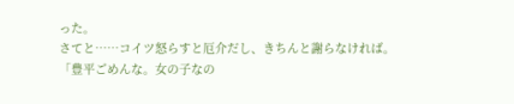った。
さてと……コイツ怒らすと厄介だし、きちんと謝らなければ。
「豊平ごめんな。女の子なの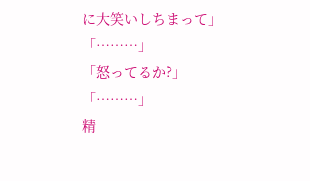に大笑いしちまって」
「………」
「怒ってるか?」
「………」
精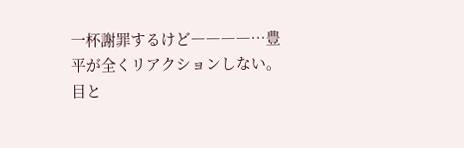一杯謝罪するけど――――…豊平が全くリアクションしない。
目と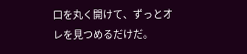口を丸く開けて、ずっとオレを見つめるだけだ。